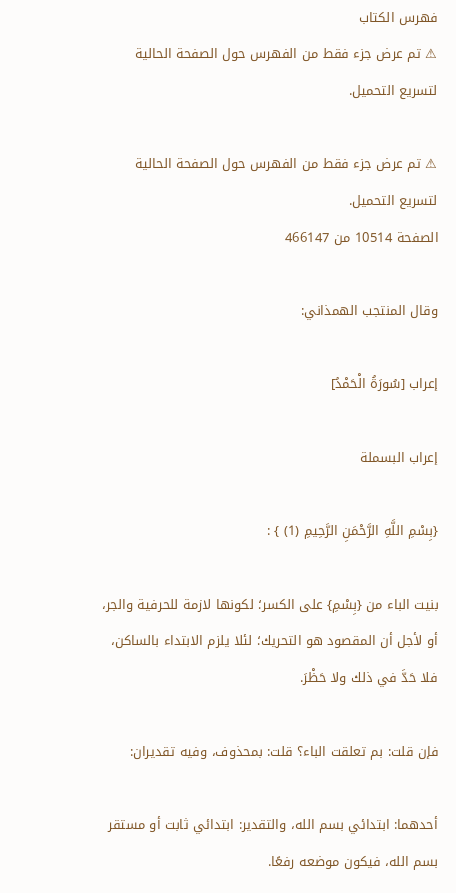فهرس الكتاب
⚠ تم عرض جزء فقط من الفهرس حول الصفحة الحالية لتسريع التحميل.

⚠ تم عرض جزء فقط من الفهرس حول الصفحة الحالية لتسريع التحميل.
الصفحة 10514 من 466147

وقال المنتجب الهمذاني:

إعراب [سُورَةُ الْحَمْدُ]

إعراب البسملة

{بِسْمِ اللَّهِ الرَّحْمَنِ الرَّحِيمِ (1) } :

بنيت الباء من {بِسْمِ} على الكسر؛ لكونها لازمة للحرفية والجر، أو لأجل أن المقصود هو التحريك؛ لئلا يلزم الابتداء بالساكن، فلا حَدَّ في ذلك ولا حَظْرَ.

فإن قلت: بم تعلقت الباء؟ قلت: بمحذوف، وفيه تقديران:

أحدهما: ابتدائي بسم الله، والتقدير: ابتدائي ثابت أو مستقر بسم الله، فيكون موضعه رفعًا.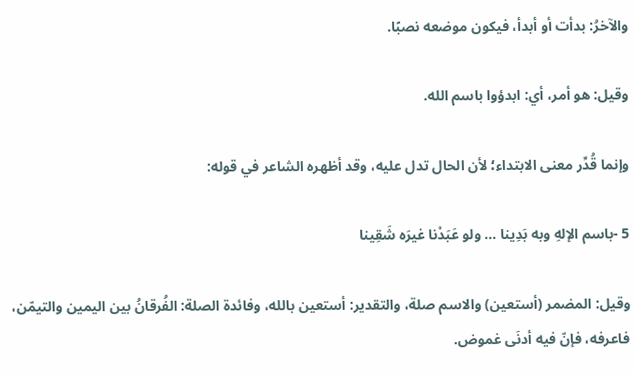والآخرُ: بدأت أو أبدأ، فيكون موضعه نصبًا.

وقيل: هو أمر، أي: ابدؤوا باسم الله.

وإنما قُدِّر معنى الابتداء؛ لأن الحال تدل عليه، وقد أظهره الشاعر في قوله:

5 -باسم الإلهِ وبه بَدِينا ... ولو عَبَدْنا غيرَه شَقِينا

وقيل: المضمر (أستعين) والاسم صلة، والتقدير: أستعين بالله، وفائدة الصلة: الفُرقانُ بين اليمين والتيمّن، فاعرفه، فإنّ فيه أدنَى غموض.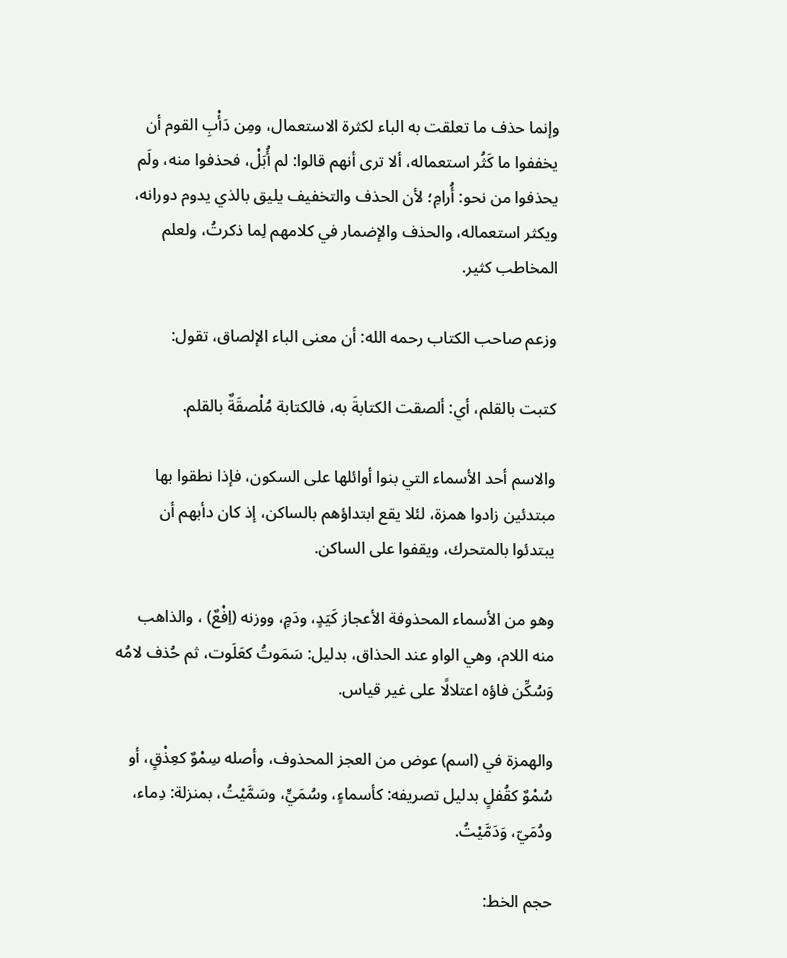وإنما حذف ما تعلقت به الباء لكثرة الاستعمال، ومِن دَأْبِ القوم أن يخففوا ما كَثُر استعماله، ألا ترى أنهم قالوا: لم أُبَلْ، فحذفوا منه، ولَم يحذفوا من نحو: أُرامِ؛ لأن الحذف والتخفيف يليق بالذي يدوم دورانه، ويكثر استعماله، والحذف والإضمار في كلامهم لِما ذكرتُ، ولعلم المخاطب كثير.

وزعم صاحب الكتاب رحمه الله: أن معنى الباء الإلصاق، تقول:

كتبت بالقلم، أي: ألصقت الكتابةَ به، فالكتابة مُلْصقَةٌ بالقلم.

والاسم أحد الأسماء التي بنوا أوائلها على السكون، فإذا نطقوا بها مبتدئين زادوا همزة، لئلا يقع ابتداؤهم بالساكن، إذ كان دأبهم أن يبتدئوا بالمتحرك، ويقفوا على الساكن.

وهو من الأسماء المحذوفة الأعجاز كَيَدٍ، ودَمٍ، ووزنه (اِفْعٌ) ، والذاهب منه اللام، وهي الواو عند الحذاق، بدليل: سَمَوتُ كعَلَوت، ثم حُذف لامُه وَسُكِّن فاؤه اعتلالًا على غير قياس.

والهمزة في (اسم) عوض من العجز المحذوف، وأصله سِمْوٌ كعِذْقٍ، أو سُمْوٌ كقُفلٍ بدليل تصريفه: كأسماءٍ، وسُمَيٍّ، وسَمَّيْتُ، بمنزلة: دِماء، ودُمَيّ، وَدَمَّيْتُ.

حجم الخط: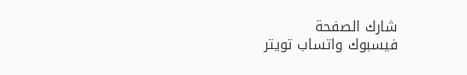شارك الصفحة
فيسبوك واتساب تويتر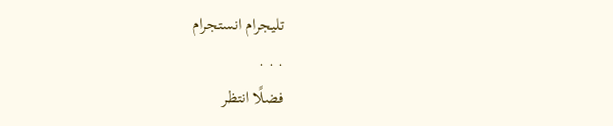تليجرام انستجرام
. . .
فضلًا انتظر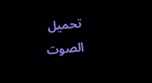تحميل الصوت